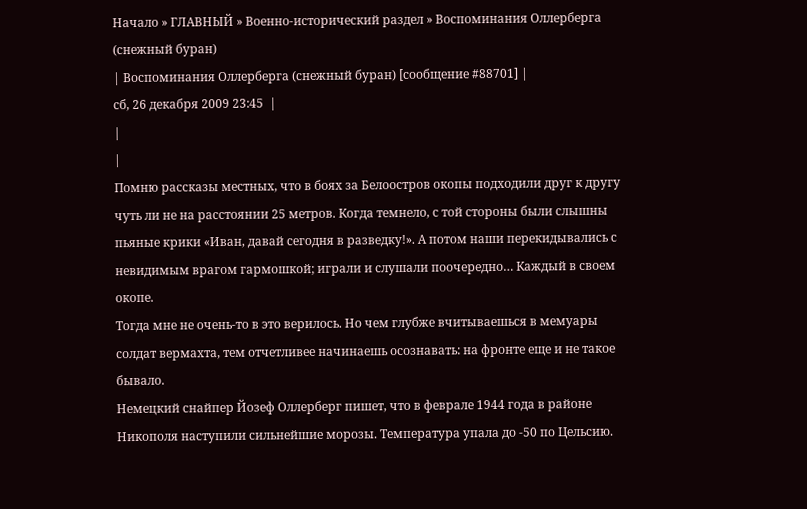Начало » ГЛАВНЫЙ » Военно-исторический раздел » Воспоминания Оллерберга (снежный буран)
| Воспоминания Оллерберга (снежный буран) [сообщение #88701] |
сб, 26 декабря 2009 23:45  |
|
|
Помню рассказы местных, что в боях за Белоостров окопы подходили друг к другу чуть ли не на расстоянии 25 метров. Когда темнело, с той стороны были слышны пьяные крики «Иван, давай сегодня в разведку!». А потом наши перекидывались с невидимым врагом гармошкой; играли и слушали поочередно… Каждый в своем окопе.
Тогда мне не очень-то в это верилось. Но чем глубже вчитываешься в мемуары солдат вермахта, тем отчетливее начинаешь осознавать: на фронте еще и не такое бывало.
Немецкий снайпер Йозеф Оллерберг пишет, что в феврале 1944 года в районе Никополя наступили сильнейшие морозы. Температура упала до -50 по Цельсию.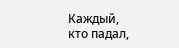Каждый, кто падал,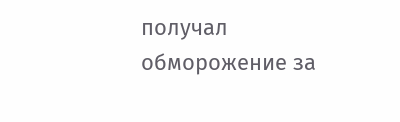получал обморожение за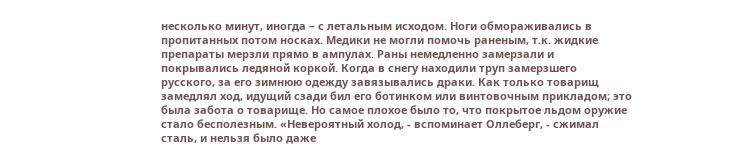несколько минут, иногда – с летальным исходом. Ноги обмораживались в пропитанных потом носках. Медики не могли помочь раненым, т.к. жидкие препараты мерзли прямо в ампулах. Раны немедленно замерзали и покрывались ледяной коркой. Когда в снегу находили труп замерзшего русского, за его зимнюю одежду завязывались драки. Как только товарищ замедлял ход, идущий сзади бил его ботинком или винтовочным прикладом; это была забота о товарище. Но самое плохое было то, что покрытое льдом оружие стало бесполезным. «Невероятный холод, - вспоминает Оллеберг, - сжимал сталь, и нельзя было даже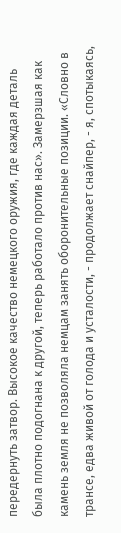передернуть затвор. Высокое качество немецкого оружия, где каждая деталь была плотно подогнана к другой, теперь работало против нас». Замерзшая как камень земля не позволяла немцам занять оборонительные позиции. «Словно в трансе, едва живой от голода и усталости, - продолжает снайпер, - я, спотыкаясь,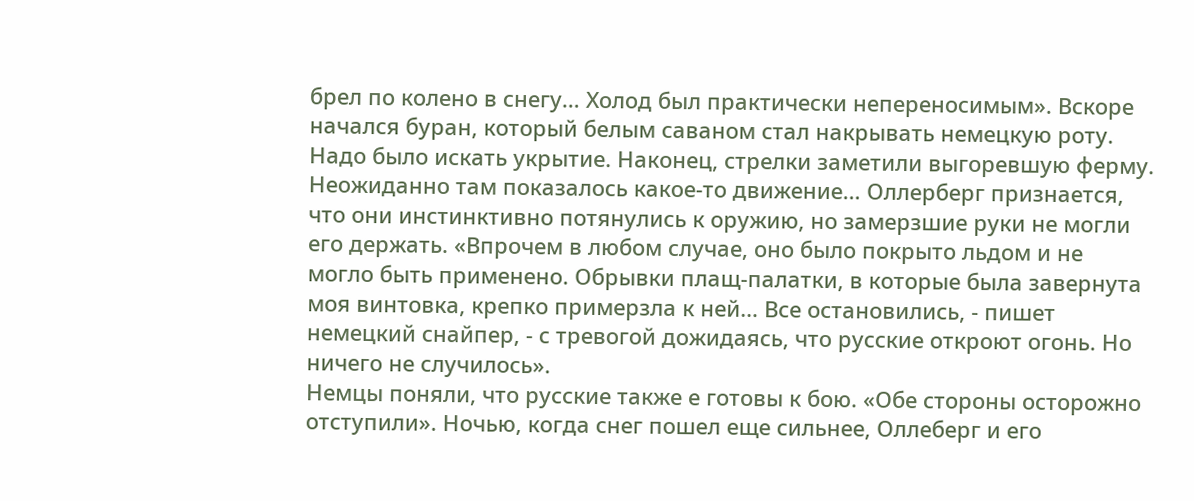брел по колено в снегу… Холод был практически непереносимым». Вскоре начался буран, который белым саваном стал накрывать немецкую роту. Надо было искать укрытие. Наконец, стрелки заметили выгоревшую ферму. Неожиданно там показалось какое-то движение… Оллерберг признается, что они инстинктивно потянулись к оружию, но замерзшие руки не могли его держать. «Впрочем в любом случае, оно было покрыто льдом и не могло быть применено. Обрывки плащ-палатки, в которые была завернута моя винтовка, крепко примерзла к ней… Все остановились, - пишет немецкий снайпер, - с тревогой дожидаясь, что русские откроют огонь. Но ничего не случилось».
Немцы поняли, что русские также е готовы к бою. «Обе стороны осторожно отступили». Ночью, когда снег пошел еще сильнее, Оллеберг и его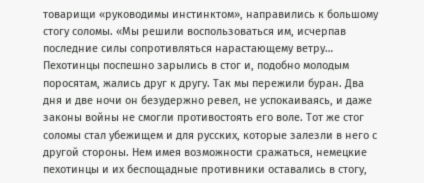товарищи «руководимы инстинктом», направились к большому стогу соломы. «Мы решили воспользоваться им, исчерпав последние силы сопротивляться нарастающему ветру… Пехотинцы поспешно зарылись в стог и, подобно молодым поросятам, жались друг к другу. Так мы пережили буран. Два дня и две ночи он безудержно ревел, не успокаиваясь, и даже законы войны не смогли противостоять его воле. Тот же стог соломы стал убежищем и для русских, которые залезли в него с другой стороны. Нем имея возможности сражаться, немецкие пехотинцы и их беспощадные противники оставались в стогу,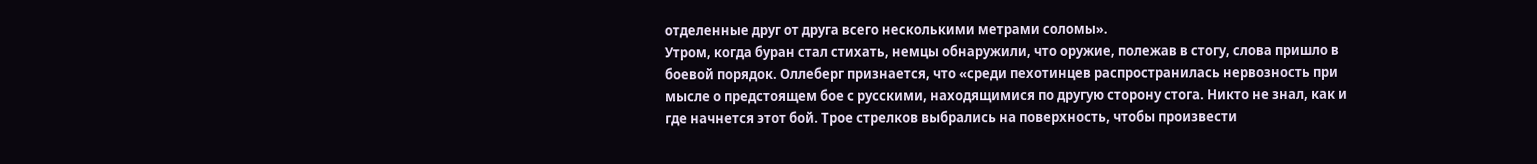отделенные друг от друга всего несколькими метрами соломы».
Утром, когда буран стал стихать, немцы обнаружили, что оружие, полежав в стогу, слова пришло в боевой порядок. Оллеберг признается, что «среди пехотинцев распространилась нервозность при мысле о предстоящем бое с русскими, находящимися по другую сторону стога. Никто не знал, как и где начнется этот бой. Трое стрелков выбрались на поверхность, чтобы произвести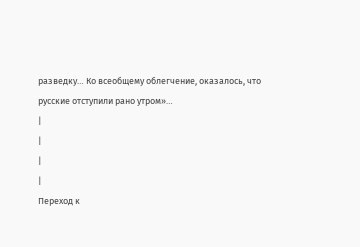разведку… Ко всеобщему облегчение, оказалось, что русские отступили рано утром»…
|
|
|
|
Переход к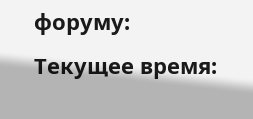форуму:
Текущее время: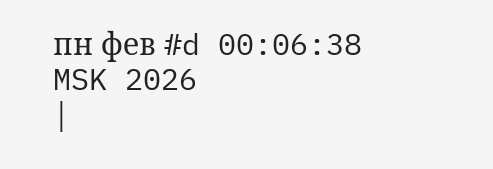пн фев #d 00:06:38 MSK 2026
|